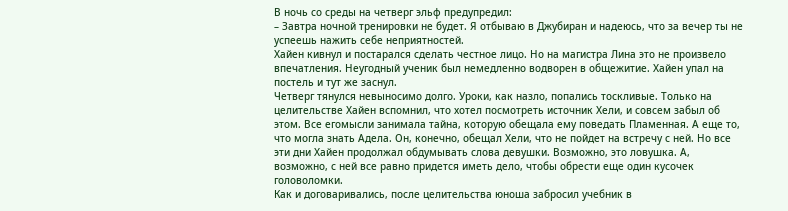В ночь со среды на четверг эльф предупредил:
– Завтра ночной тренировки не будет. Я отбываю в Джубиран и надеюсь, что за вечер ты не успеешь нажить себе неприятностей.
Хайен кивнул и постарался сделать честное лицо. Но на магистра Лина это не произвело впечатления. Неугодный ученик был немедленно водворен в общежитие. Хайен упал на постель и тут же заснул.
Четверг тянулся невыносимо долго. Уроки, как назло, попались тоскливые. Только на целительстве Хайен вспомнил, что хотел посмотреть источник Хели, и совсем забыл об этом. Все егомысли занимала тайна, которую обещала ему поведать Пламенная. А еще то, что могла знать Адела. Он, конечно, обещал Хели, что не пойдет на встречу с ней. Но все эти дни Хайен продолжал обдумывать слова девушки. Возможно, это ловушка. А, возможно, с ней все равно придется иметь дело, чтобы обрести еще один кусочек головоломки.
Как и договаривались, после целительства юноша забросил учебник в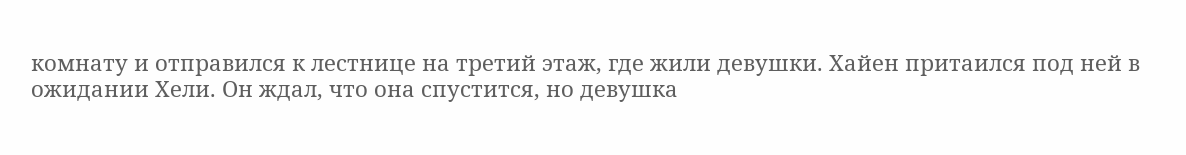комнату и отправился к лестнице на третий этаж, где жили девушки. Хайен притаился под ней в ожидании Хели. Он ждал, что она спустится, но девушка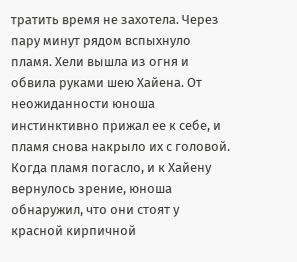тратить время не захотела. Через пару минут рядом вспыхнуло пламя. Хели вышла из огня и обвила руками шею Хайена. От неожиданности юноша инстинктивно прижал ее к себе, и пламя снова накрыло их с головой.
Когда пламя погасло, и к Хайену вернулось зрение, юноша обнаружил, что они стоят у красной кирпичной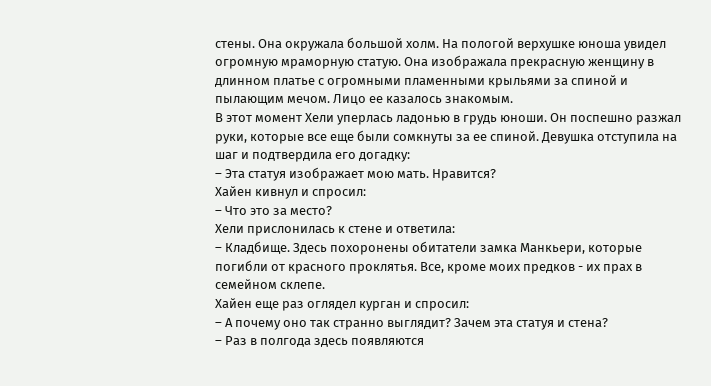стены. Она окружала большой холм. На пологой верхушке юноша увидел огромную мраморную статую. Она изображала прекрасную женщину в длинном платье с огромными пламенными крыльями за спиной и пылающим мечом. Лицо ее казалось знакомым.
В этот момент Хели уперлась ладонью в грудь юноши. Он поспешно разжал руки, которые все еще были сомкнуты за ее спиной. Девушка отступила на шаг и подтвердила его догадку:
– Эта статуя изображает мою мать. Нравится?
Хайен кивнул и спросил:
– Что это за место?
Хели прислонилась к стене и ответила:
– Кладбище. Здесь похоронены обитатели замка Манкьери, которые погибли от красного проклятья. Все, кроме моих предков - их прах в семейном склепе.
Хайен еще раз оглядел курган и спросил:
– А почему оно так странно выглядит? Зачем эта статуя и стена?
– Раз в полгода здесь появляются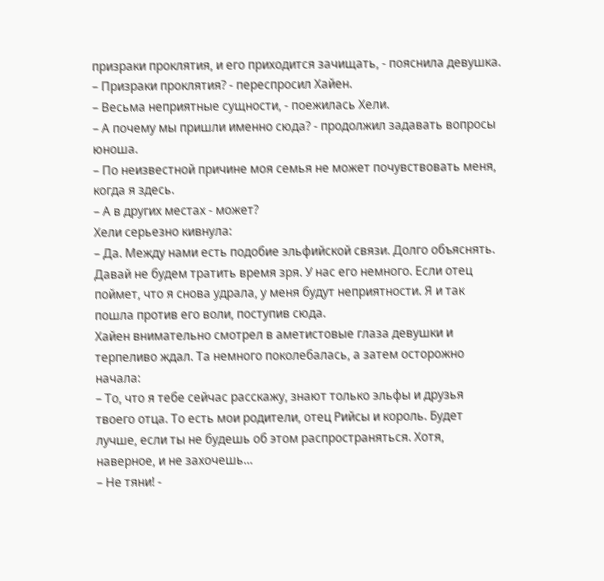призраки проклятия, и его приходится зачищать, - пояснила девушка.
– Призраки проклятия? - переспросил Хайен.
– Весьма неприятные сущности, - поежилась Хели.
– А почему мы пришли именно сюда? - продолжил задавать вопросы юноша.
– По неизвестной причине моя семья не может почувствовать меня, когда я здесь.
– А в других местах - может?
Хели серьезно кивнула:
– Да. Между нами есть подобие эльфийской связи. Долго объяснять. Давай не будем тратить время зря. У нас его немного. Если отец поймет, что я снова удрала, у меня будут неприятности. Я и так пошла против его воли, поступив сюда.
Хайен внимательно смотрел в аметистовые глаза девушки и терпеливо ждал. Та немного поколебалась, а затем осторожно начала:
– То, что я тебе сейчас расскажу, знают только эльфы и друзья твоего отца. То есть мои родители, отец Рийсы и король. Будет лучше, если ты не будешь об этом распространяться. Хотя, наверное, и не захочешь…
– Не тяни! -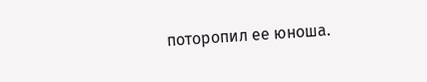поторопил ее юноша.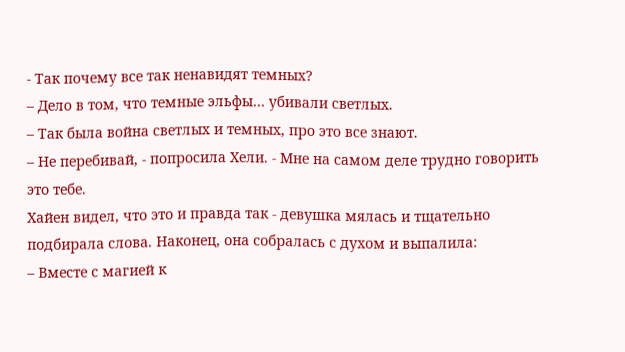- Так почему все так ненавидят темных?
– Дело в том, что темные эльфы… убивали светлых.
– Так была война светлых и темных, про это все знают.
– Не перебивай, - попросила Хели. - Мне на самом деле трудно говорить это тебе.
Хайен видел, что это и правда так - девушка мялась и тщательно подбирала слова. Наконец, она собралась с духом и выпалила:
– Вместе с магией к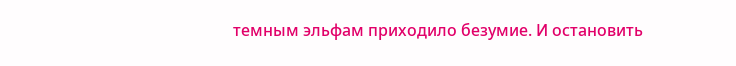темным эльфам приходило безумие. И остановить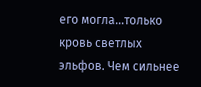его могла…только кровь светлых эльфов. Чем сильнее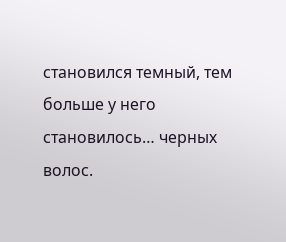становился темный, тем больше у него становилось… черных волос.